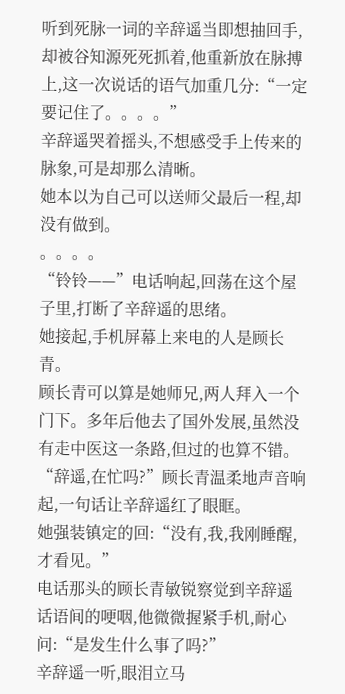听到死脉一词的辛辞遥当即想抽回手,却被谷知源死死抓着,他重新放在脉搏上,这一次说话的语气加重几分:“一定要记住了。。。。”
辛辞遥哭着摇头,不想感受手上传来的脉象,可是却那么清晰。
她本以为自己可以送师父最后一程,却没有做到。
。。。。
“铃铃——”电话响起,回荡在这个屋子里,打断了辛辞遥的思绪。
她接起,手机屏幕上来电的人是顾长青。
顾长青可以算是她师兄,两人拜入一个门下。多年后他去了国外发展,虽然没有走中医这一条路,但过的也算不错。
“辞遥,在忙吗?”顾长青温柔地声音响起,一句话让辛辞遥红了眼眶。
她强装镇定的回:“没有,我,我刚睡醒,才看见。”
电话那头的顾长青敏锐察觉到辛辞遥话语间的哽咽,他微微握紧手机,耐心问:“是发生什么事了吗?”
辛辞遥一听,眼泪立马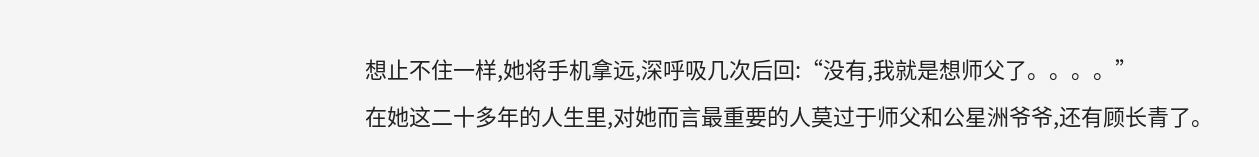想止不住一样,她将手机拿远,深呼吸几次后回:“没有,我就是想师父了。。。。”
在她这二十多年的人生里,对她而言最重要的人莫过于师父和公星洲爷爷,还有顾长青了。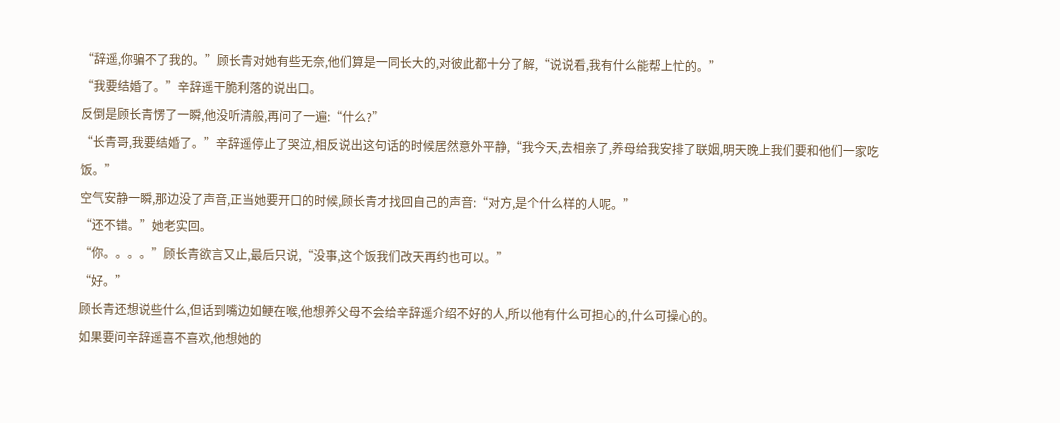“辞遥,你骗不了我的。”顾长青对她有些无奈,他们算是一同长大的,对彼此都十分了解,“说说看,我有什么能帮上忙的。”
“我要结婚了。”辛辞遥干脆利落的说出口。
反倒是顾长青愣了一瞬,他没听清般,再问了一遍:“什么?”
“长青哥,我要结婚了。”辛辞遥停止了哭泣,相反说出这句话的时候居然意外平静,“我今天,去相亲了,养母给我安排了联姻,明天晚上我们要和他们一家吃饭。”
空气安静一瞬,那边没了声音,正当她要开口的时候,顾长青才找回自己的声音:“对方,是个什么样的人呢。”
“还不错。”她老实回。
“你。。。。”顾长青欲言又止,最后只说,“没事,这个饭我们改天再约也可以。”
“好。”
顾长青还想说些什么,但话到嘴边如鲠在喉,他想养父母不会给辛辞遥介绍不好的人,所以他有什么可担心的,什么可操心的。
如果要问辛辞遥喜不喜欢,他想她的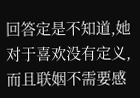回答定是不知道,她对于喜欢没有定义,而且联姻不需要感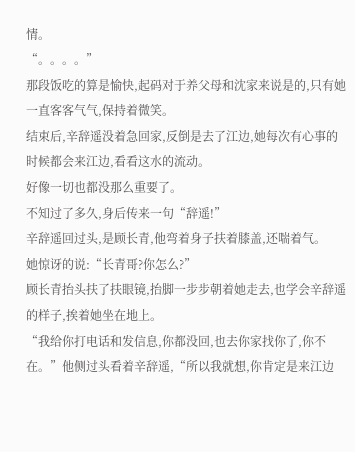情。
“。。。。”
那段饭吃的算是愉快,起码对于养父母和沈家来说是的,只有她一直客客气气,保持着微笑。
结束后,辛辞遥没着急回家,反倒是去了江边,她每次有心事的时候都会来江边,看看这水的流动。
好像一切也都没那么重要了。
不知过了多久,身后传来一句“辞遥!”
辛辞遥回过头,是顾长青,他弯着身子扶着膝盖,还喘着气。
她惊讶的说:“长青哥?你怎么?”
顾长青抬头扶了扶眼镜,抬脚一步步朝着她走去,也学会辛辞遥的样子,挨着她坐在地上。
“我给你打电话和发信息,你都没回,也去你家找你了,你不在。”他侧过头看着辛辞遥,“所以我就想,你肯定是来江边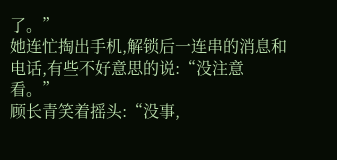了。”
她连忙掏出手机,解锁后一连串的消息和电话,有些不好意思的说:“没注意看。”
顾长青笑着摇头:“没事,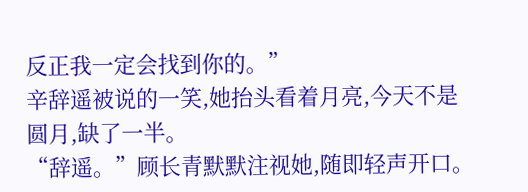反正我一定会找到你的。”
辛辞遥被说的一笑,她抬头看着月亮,今天不是圆月,缺了一半。
“辞遥。”顾长青默默注视她,随即轻声开口。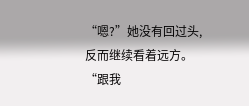“嗯?”她没有回过头,反而继续看着远方。
“跟我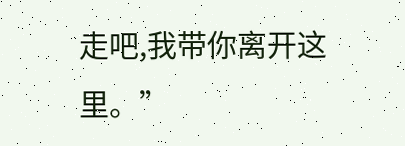走吧,我带你离开这里。”